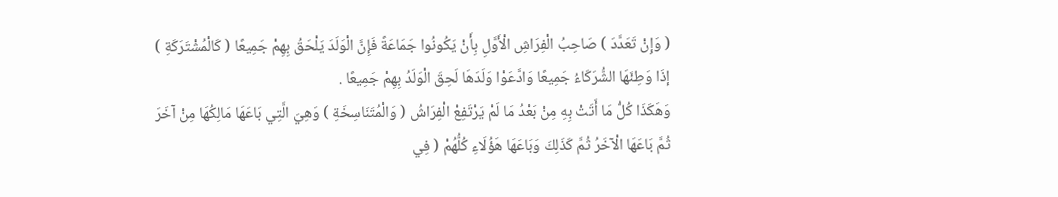( وَإِنْ تَعَدَّدَ ) صَاحِبُ الْفِرَاشِ الْأَوَّلِ بِأَنْ يَكُونُوا جَمَاعَةً فَإِنَّ الْوَلَدَ يَلْحَقُ بِهِمْ جَمِيعًا ( كَالْمُشْتَرَكَةِ ) إذَا وَطِئَهَا الشُّرَكَاءُ جَمِيعًا وَادَّعَوْا وَلَدَهَا لَحِقَ الْوَلَدُ بِهِمْ جَمِيعًا .
وَهَكَذَا كُلُّ مَا أَتَتْ بِهِ مِنْ بَعْدُ مَا لَمْ يَرْتَفِعْ الْفِرَاشُ ( وَالْمُتَنَاسِخَةِ ) وَهِيَ الَّتِي بَاعَهَا مَالِكُهَا مِنْ آخَرَ ثُمَّ بَاعَهَا الْآخَرُ ثُمَّ كَذَلِكَ وَبَاعَهَا هَؤُلَاءِ كُلُّهُمْ ( فِي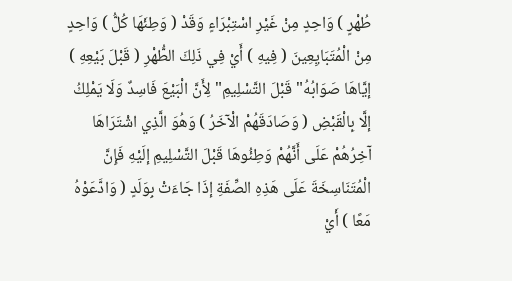طُهْرٍ ) وَاحِدٍ مِنْ غَيْرِ اسْتِبْرَاءٍ وَقَدْ ( وَطِئَهَا كُلُّ ) وَاحِدٍ مِنْ الْمُتَبَايِعِينَ ( فِيهِ ) أَيْ فِي ذَلِكَ الطُّهْرِ ( قَبْلَ بَيْعِهِ ) إيَّاهَا صَوَابُهُ"قَبْلَ التَّسْلِيمِ"لِأَنَّ الْبَيْعَ فَاسِدٌ وَلَا يَمْلِكُ إلَّا بِالْقَبْضِ ( وَصَادَقَهُمْ الْآخَرُ ) وَهُوَ الَّذِي اشْتَرَاهَا آخِرُهُمْ عَلَى أَنَّهُمْ وَطِئُوهَا قَبْلَ التَّسْلِيمِ إلَيْهِ فَإِنَّ الْمُتَنَاسِخَةَ عَلَى هَذِهِ الصِّفَةِ إذَا جَاءَتْ بِوَلَدٍ ( وَادَّعَوْهُ مَعًا ) أَيْ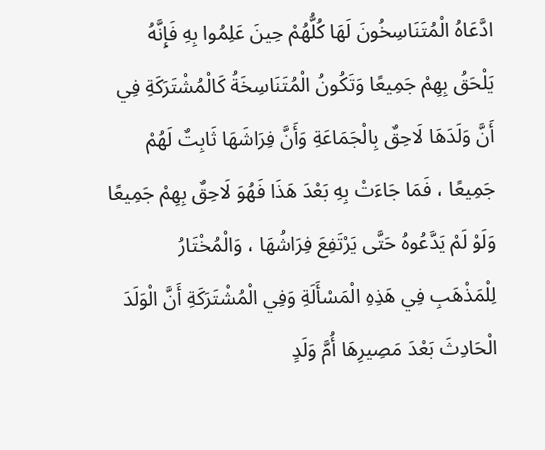ادَّعَاهُ الْمُتَنَاسِخُونَ لَهَا كُلُّهُمْ حِينَ عَلِمُوا بِهِ فَإِنَّهُ يَلْحَقُ بِهِمْ جَمِيعًا وَتَكُونُ الْمُتَنَاسِخَةُ كَالْمُشْتَرَكَةِ فِي أَنَّ وَلَدَهَا لَاحِقٌ بِالْجَمَاعَةِ وَأَنَّ فِرَاشَهَا ثَابِتٌ لَهُمْ جَمِيعًا ، فَمَا جَاءَتْ بِهِ بَعْدَ هَذَا فَهُوَ لَاحِقٌ بِهِمْ جَمِيعًا وَلَوْ لَمْ يَدَّعُوهُ حَتَّى يَرْتَفِعَ فِرَاشُهَا ، وَالْمُخْتَارُ لِلْمَذْهَبِ فِي هَذِهِ الْمَسْأَلَةِ وَفِي الْمُشْتَرَكَةِ أَنَّ الْوَلَدَ الْحَادِثَ بَعْدَ مَصِيرِهَا أُمَّ وَلَدٍ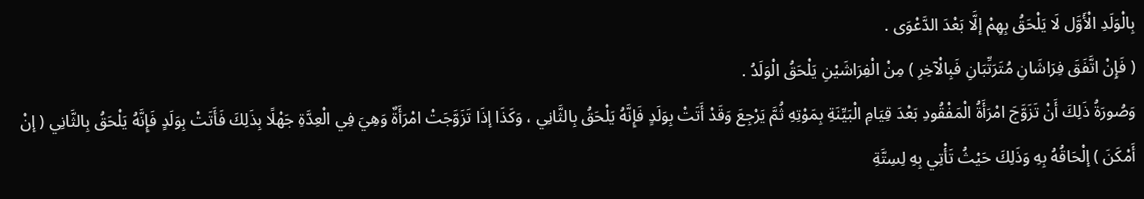بِالْوَلَدِ الْأَوَّل لَا يَلْحَقُ بِهِمْ إلَّا بَعْدَ الدَّعْوَى .
( فَإِنْ اتَّفَقَ فِرَاشَانِ مُتَرَتِّبَانِ فَبِالْآخِرِ ) مِنْ الْفِرَاشَيْنِ يَلْحَقُ الْوَلَدُ .
وَصُورَةُ ذَلِكَ أَنْ تَزَوَّجَ امْرَأَةُ الْمَفْقُودِ بَعْدَ قِيَامِ الْبَيِّنَةِ بِمَوْتِهِ ثُمَّ يَرْجِعَ وَقَدْ أَتَتْ بِوَلَدٍ فَإِنَّهُ يَلْحَقُ بِالثَّانِي ، وَكَذَا إذَا تَزَوَّجَتْ امْرَأَةٌ وَهِيَ فِي الْعِدَّةِ جَهْلًا بِذَلِكَ فَأَتَتْ بِوَلَدٍ فَإِنَّهُ يَلْحَقُ بِالثَّانِي ( إنْ أَمْكَنَ ) إلْحَاقُهُ بِهِ وَذَلِكَ حَيْثُ تَأْتِي بِهِ لِسِتَّةِ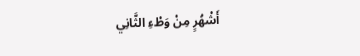أَشْهُرٍ مِنْ وَطْءِ الثَّانِي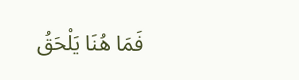فَمَا هُنَا يَلْحَقُ